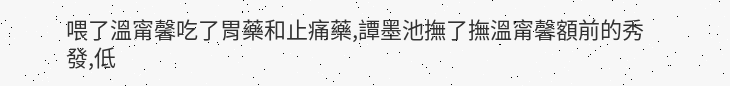喂了溫甯馨吃了胃藥和止痛藥,譚墨池撫了撫溫甯馨額前的秀發,低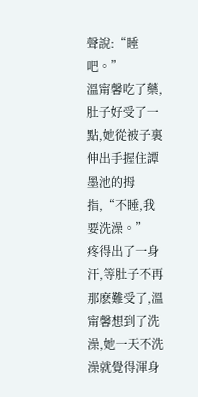聲說:“睡吧。”
溫甯馨吃了藥,肚子好受了一點,她從被子裏伸出手握住譚墨池的拇指,“不睡,我要洗澡。”
疼得出了一身汗,等肚子不再那麽難受了,溫甯馨想到了洗澡,她一天不洗澡就覺得渾身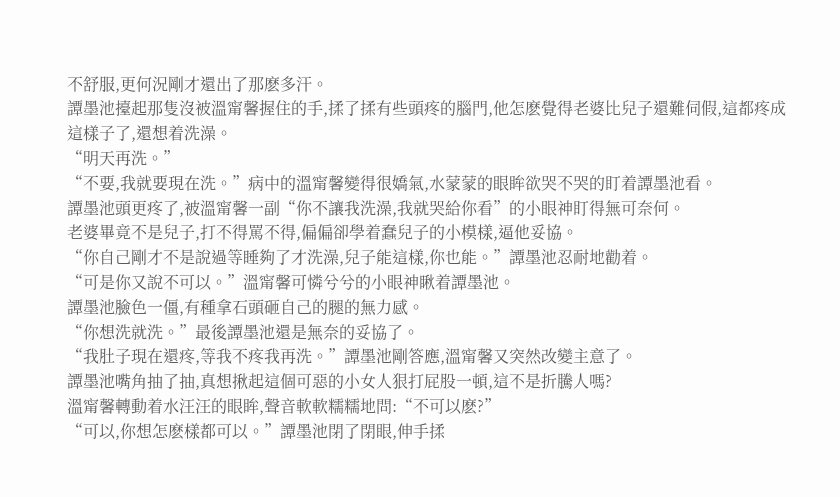不舒服,更何況剛才還出了那麽多汗。
譚墨池擡起那隻沒被溫甯馨握住的手,揉了揉有些頭疼的腦門,他怎麽覺得老婆比兒子還難伺假,這都疼成這樣子了,還想着洗澡。
“明天再洗。”
“不要,我就要現在洗。”病中的溫甯馨變得很嬌氣,水蒙蒙的眼眸欲哭不哭的盯着譚墨池看。
譚墨池頭更疼了,被溫甯馨一副“你不讓我洗澡,我就哭給你看”的小眼神盯得無可奈何。
老婆畢竟不是兒子,打不得罵不得,偏偏卻學着蠢兒子的小模樣,逼他妥協。
“你自己剛才不是說過等睡夠了才洗澡,兒子能這樣,你也能。”譚墨池忍耐地勸着。
“可是你又說不可以。”溫甯馨可憐兮兮的小眼神瞅着譚墨池。
譚墨池臉色一僵,有種拿石頭砸自己的腿的無力感。
“你想洗就洗。”最後譚墨池還是無奈的妥協了。
“我肚子現在還疼,等我不疼我再洗。”譚墨池剛答應,溫甯馨又突然改變主意了。
譚墨池嘴角抽了抽,真想揪起這個可惡的小女人狠打屁股一頓,這不是折騰人嗎?
溫甯馨轉動着水汪汪的眼眸,聲音軟軟糯糯地問:“不可以麽?”
“可以,你想怎麽樣都可以。”譚墨池閉了閉眼,伸手揉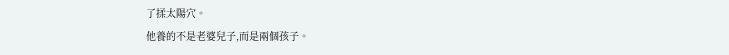了揉太陽穴。
他養的不是老婆兒子,而是兩個孩子。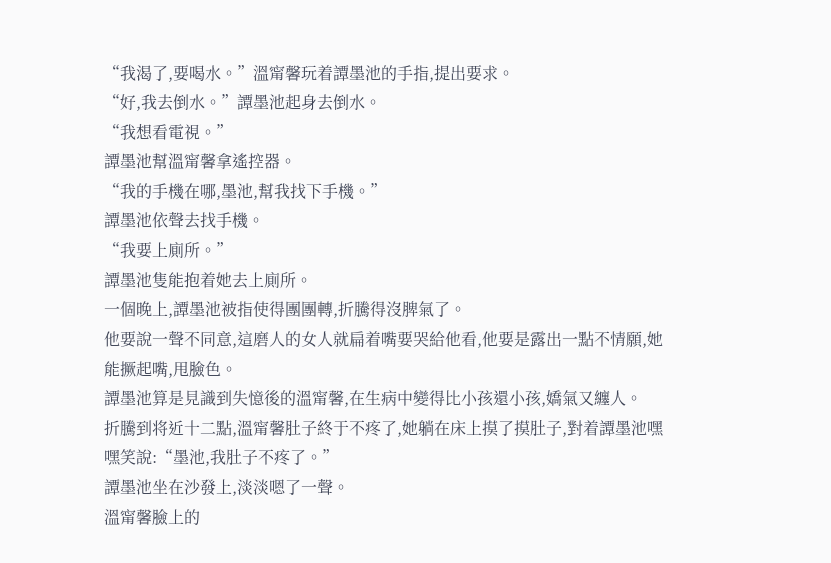“我渴了,要喝水。”溫甯馨玩着譚墨池的手指,提出要求。
“好,我去倒水。”譚墨池起身去倒水。
“我想看電視。”
譚墨池幫溫甯馨拿遙控器。
“我的手機在哪,墨池,幫我找下手機。”
譚墨池依聲去找手機。
“我要上廁所。”
譚墨池隻能抱着她去上廁所。
一個晚上,譚墨池被指使得團團轉,折騰得沒脾氣了。
他要說一聲不同意,這磨人的女人就扁着嘴要哭給他看,他要是露出一點不情願,她能撅起嘴,甩臉色。
譚墨池算是見識到失憶後的溫甯馨,在生病中變得比小孩還小孩,嬌氣又纏人。
折騰到将近十二點,溫甯馨肚子終于不疼了,她躺在床上摸了摸肚子,對着譚墨池嘿嘿笑說:“墨池,我肚子不疼了。”
譚墨池坐在沙發上,淡淡嗯了一聲。
溫甯馨臉上的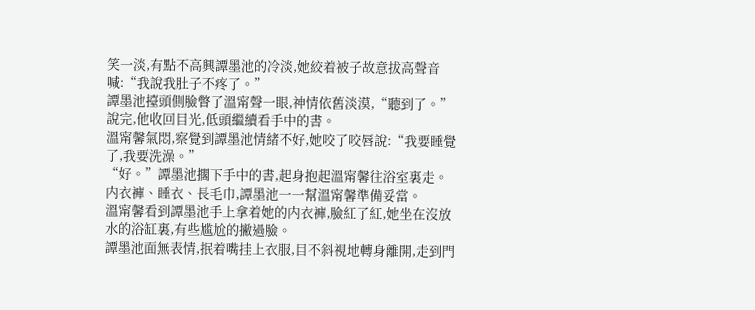笑一淡,有點不高興譚墨池的冷淡,她絞着被子故意拔高聲音喊:“我說我肚子不疼了。”
譚墨池擡頭側臉瞥了溫甯聲一眼,神情依舊淡漠,“聽到了。”
說完,他收回目光,低頭繼續看手中的書。
溫甯馨氣悶,察覺到譚墨池情緒不好,她咬了咬唇說:“我要睡覺了,我要洗澡。”
“好。”譚墨池擱下手中的書,起身抱起溫甯馨往浴室裏走。
内衣褲、睡衣、長毛巾,譚墨池一一幫溫甯馨準備妥當。
溫甯馨看到譚墨池手上拿着她的内衣褲,臉紅了紅,她坐在沒放水的浴缸裏,有些尴尬的撇過臉。
譚墨池面無表情,抿着嘴挂上衣服,目不斜視地轉身離開,走到門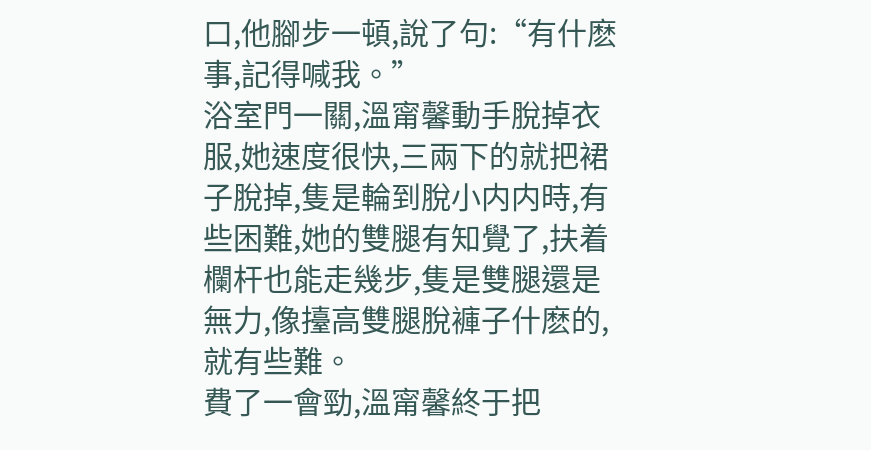口,他腳步一頓,說了句:“有什麽事,記得喊我。”
浴室門一關,溫甯馨動手脫掉衣服,她速度很快,三兩下的就把裙子脫掉,隻是輪到脫小内内時,有些困難,她的雙腿有知覺了,扶着欄杆也能走幾步,隻是雙腿還是無力,像擡高雙腿脫褲子什麽的,就有些難。
費了一會勁,溫甯馨終于把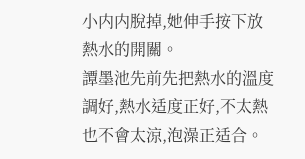小内内脫掉,她伸手按下放熱水的開關。
譚墨池先前先把熱水的溫度調好,熱水适度正好,不太熱也不會太涼,泡澡正适合。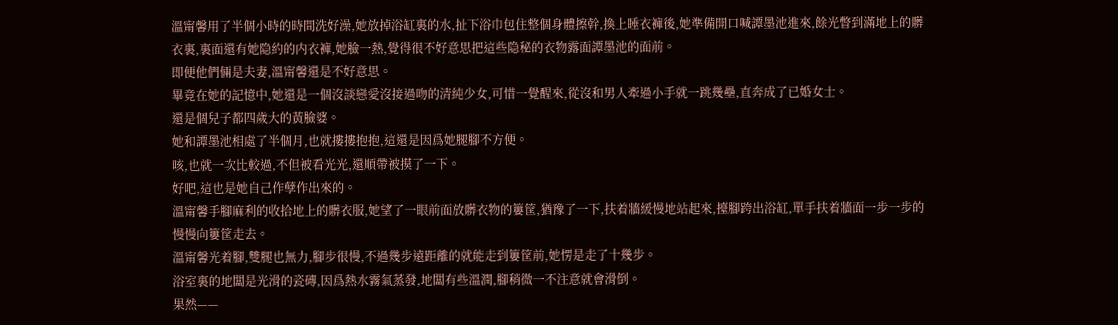溫甯馨用了半個小時的時間洗好澡,她放掉浴缸裏的水,扯下浴巾包住整個身體擦幹,換上睡衣褲後,她準備開口喊譚墨池進來,餘光瞥到滿地上的髒衣裏,裏面還有她隐約的内衣褲,她臉一熱,覺得很不好意思把這些隐秘的衣物露面譚墨池的面前。
即便他們倆是夫妻,溫甯馨還是不好意思。
畢竟在她的記憶中,她還是一個沒談戀愛沒接過吻的清純少女,可惜一覺醒來,從沒和男人牽過小手就一跳幾壘,直奔成了已婚女士。
還是個兒子都四歲大的黃臉婆。
她和譚墨池相處了半個月,也就摟摟抱抱,這還是因爲她腿腳不方便。
咳,也就一次比較過,不但被看光光,還順帶被摸了一下。
好吧,這也是她自己作孽作出來的。
溫甯馨手腳麻利的收拾地上的髒衣服,她望了一眼前面放髒衣物的簍筐,猶豫了一下,扶着牆緩慢地站起來,擡腳跨出浴缸,單手扶着牆面一步一步的慢慢向簍筐走去。
溫甯馨光着腳,雙腿也無力,腳步很慢,不過幾步遠距離的就能走到簍筐前,她愣是走了十幾步。
浴室裏的地闆是光滑的瓷磚,因爲熱水霧氣蒸發,地闆有些溫潤,腳稍微一不注意就會滑倒。
果然——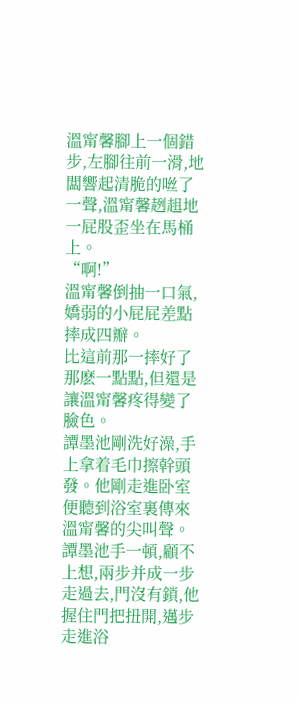溫甯馨腳上一個錯步,左腳往前一滑,地闆響起清脆的咝了一聲,溫甯馨趔趄地一屁股歪坐在馬桶上。
“啊!”
溫甯馨倒抽一口氣,嬌弱的小屁屁差點摔成四瓣。
比這前那一摔好了那麽一點點,但還是讓溫甯馨疼得變了臉色。
譚墨池剛洗好澡,手上拿着毛巾擦幹頭發。他剛走進卧室便聽到浴室裏傳來溫甯馨的尖叫聲。
譚墨池手一頓,顧不上想,兩步并成一步走過去,門沒有鎖,他握住門把扭開,邁步走進浴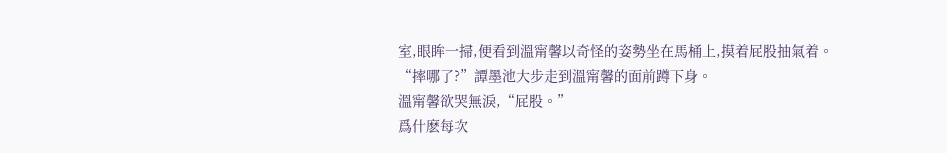室,眼眸一掃,便看到溫甯馨以奇怪的姿勢坐在馬桶上,摸着屁股抽氣着。
“摔哪了?”譚墨池大步走到溫甯馨的面前蹲下身。
溫甯馨欲哭無淚,“屁股。”
爲什麽每次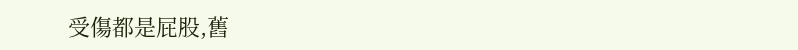受傷都是屁股,舊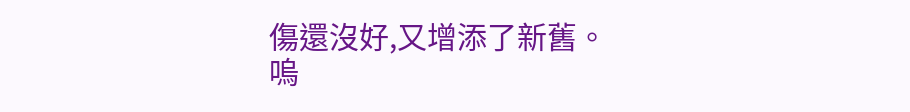傷還沒好,又增添了新舊。
嗚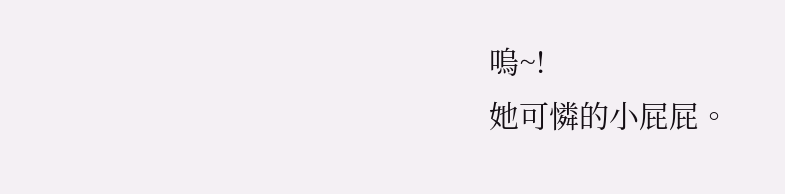嗚~!
她可憐的小屁屁。